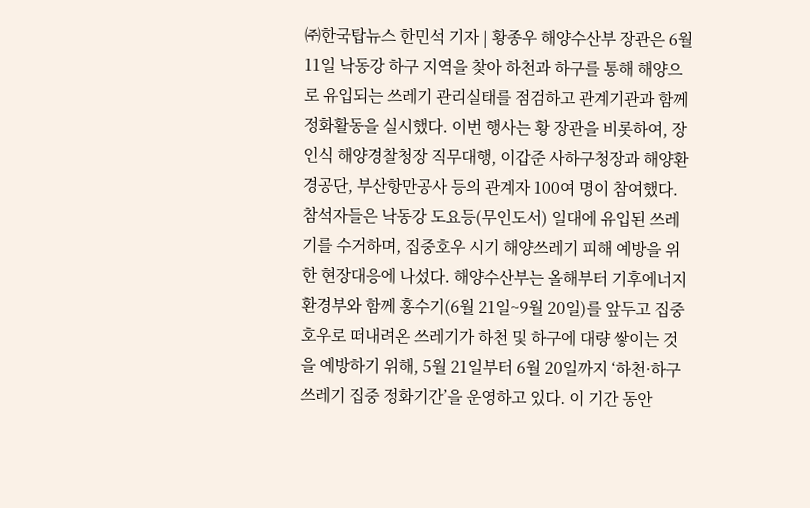㈜한국탑뉴스 한민석 기자 | 황종우 해양수산부 장관은 6월 11일 낙동강 하구 지역을 찾아 하천과 하구를 통해 해양으로 유입되는 쓰레기 관리실태를 점검하고 관계기관과 함께 정화활동을 실시했다. 이번 행사는 황 장관을 비롯하여, 장인식 해양경찰청장 직무대행, 이갑준 사하구청장과 해양환경공단, 부산항만공사 등의 관계자 100여 명이 참여했다. 참석자들은 낙동강 도요등(무인도서) 일대에 유입된 쓰레기를 수거하며, 집중호우 시기 해양쓰레기 피해 예방을 위한 현장대응에 나섰다. 해양수산부는 올해부터 기후에너지환경부와 함께 홍수기(6월 21일~9월 20일)를 앞두고 집중호우로 떠내려온 쓰레기가 하천 및 하구에 대량 쌓이는 것을 예방하기 위해, 5월 21일부터 6월 20일까지 ‘하천·하구 쓰레기 집중 정화기간’을 운영하고 있다. 이 기간 동안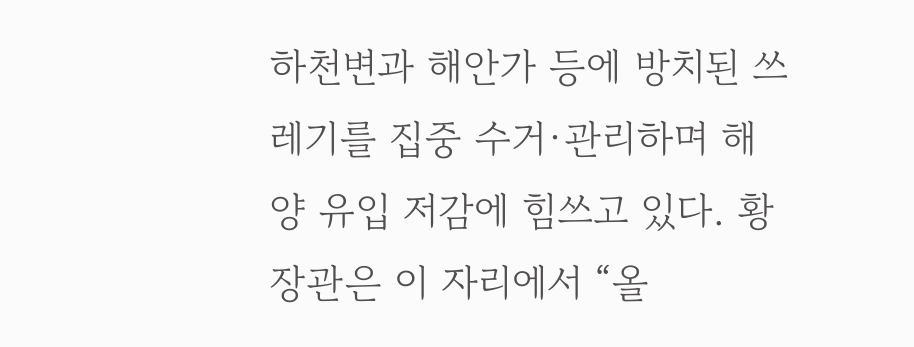하천변과 해안가 등에 방치된 쓰레기를 집중 수거·관리하며 해양 유입 저감에 힘쓰고 있다. 황 장관은 이 자리에서 “올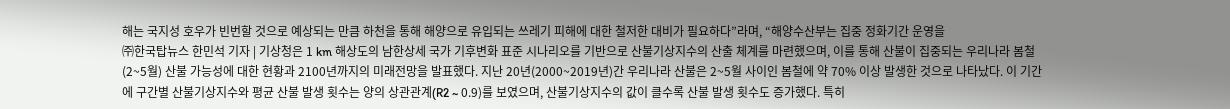해는 국지성 호우가 빈번할 것으로 예상되는 만큼 하천을 통해 해양으로 유입되는 쓰레기 피해에 대한 철저한 대비가 필요하다”라며, “해양수산부는 집중 정화기간 운영을
㈜한국탑뉴스 한민석 기자 | 기상청은 1 km 해상도의 남한상세 국가 기후변화 표준 시나리오를 기반으로 산불기상지수의 산출 체계를 마련했으며, 이를 통해 산불이 집중되는 우리나라 봄철(2~5월) 산불 가능성에 대한 현황과 2100년까지의 미래전망을 발표했다. 지난 20년(2000~2019년)간 우리나라 산불은 2~5월 사이인 봄철에 약 70% 이상 발생한 것으로 나타났다. 이 기간에 구간별 산불기상지수와 평균 산불 발생 횟수는 양의 상관관계(R2 ~ 0.9)를 보였으며, 산불기상지수의 값이 클수록 산불 발생 횟수도 증가했다. 특히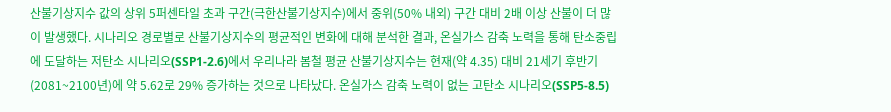산불기상지수 값의 상위 5퍼센타일 초과 구간(극한산불기상지수)에서 중위(50% 내외) 구간 대비 2배 이상 산불이 더 많이 발생했다. 시나리오 경로별로 산불기상지수의 평균적인 변화에 대해 분석한 결과, 온실가스 감축 노력을 통해 탄소중립에 도달하는 저탄소 시나리오(SSP1-2.6)에서 우리나라 봄철 평균 산불기상지수는 현재(약 4.35) 대비 21세기 후반기(2081~2100년)에 약 5.62로 29% 증가하는 것으로 나타났다. 온실가스 감축 노력이 없는 고탄소 시나리오(SSP5-8.5)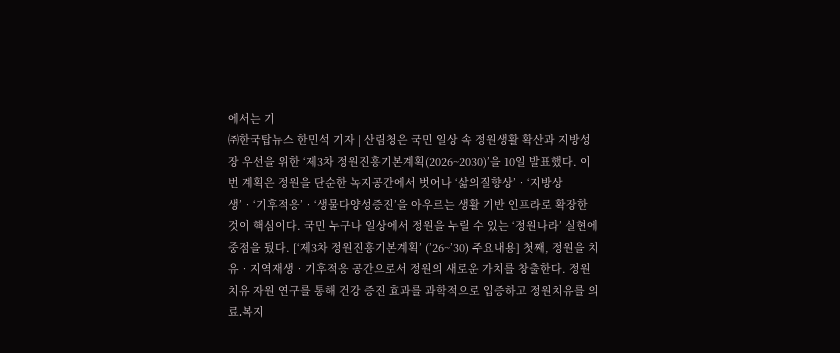에서는 기
㈜한국탑뉴스 한민석 기자 | 산림청은 국민 일상 속 정원생활 확산과 지방성장 우선을 위한 ‘제3차 정원진흥기본계획(2026~2030)’을 10일 발표했다. 이번 계획은 정원을 단순한 녹지공간에서 벗어나 ‘삶의질향상’‧‘지방상생’‧‘기후적응’‧‘생물다양성증진’을 아우르는 생활 기반 인프라로 확장한 것이 핵심이다. 국민 누구나 일상에서 정원을 누릴 수 있는 ‘정원나라’ 실현에 중점을 뒀다. [‘제3차 정원진흥기본계획’ (’26~’30) 주요내용] 첫째, 정원을 치유‧지역재생‧기후적응 공간으로서 정원의 새로운 가치를 창출한다. 정원치유 자원 연구를 통해 건강 증진 효과를 과학적으로 입증하고 정원치유를 의료․복지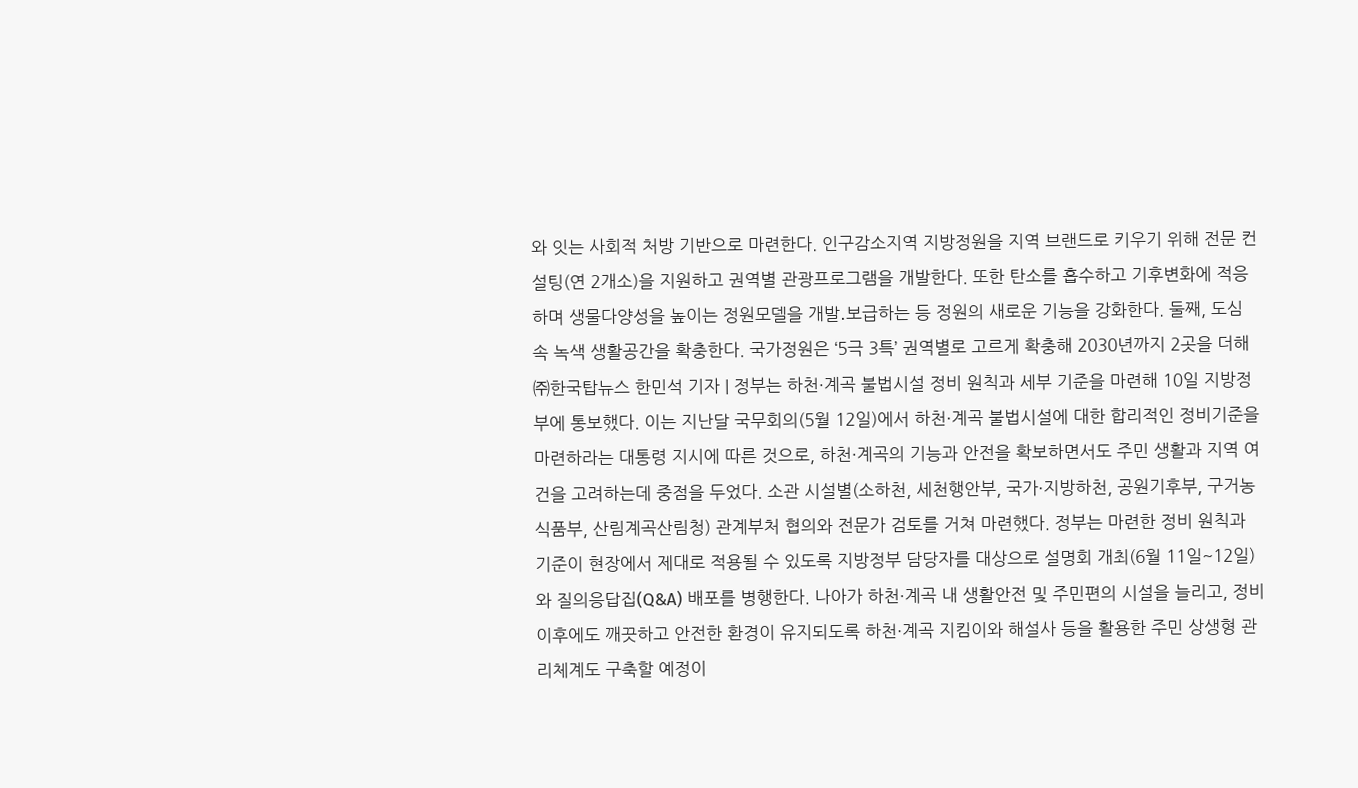와 잇는 사회적 처방 기반으로 마련한다. 인구감소지역 지방정원을 지역 브랜드로 키우기 위해 전문 컨설팅(연 2개소)을 지원하고 권역별 관광프로그램을 개발한다. 또한 탄소를 흡수하고 기후변화에 적응하며 생물다양성을 높이는 정원모델을 개발․보급하는 등 정원의 새로운 기능을 강화한다. 둘째, 도심 속 녹색 생활공간을 확충한다. 국가정원은 ‘5극 3특’ 권역별로 고르게 확충해 2030년까지 2곳을 더해
㈜한국탑뉴스 한민석 기자 | 정부는 하천·계곡 불법시설 정비 원칙과 세부 기준을 마련해 10일 지방정부에 통보했다. 이는 지난달 국무회의(5월 12일)에서 하천·계곡 불법시설에 대한 합리적인 정비기준을 마련하라는 대통령 지시에 따른 것으로, 하천·계곡의 기능과 안전을 확보하면서도 주민 생활과 지역 여건을 고려하는데 중점을 두었다. 소관 시설별(소하천, 세천행안부, 국가·지방하천, 공원기후부, 구거농식품부, 산림계곡산림청) 관계부처 협의와 전문가 검토를 거쳐 마련했다. 정부는 마련한 정비 원칙과 기준이 현장에서 제대로 적용될 수 있도록 지방정부 담당자를 대상으로 설명회 개최(6월 11일~12일)와 질의응답집(Q&A) 배포를 병행한다. 나아가 하천·계곡 내 생활안전 및 주민편의 시설을 늘리고, 정비 이후에도 깨끗하고 안전한 환경이 유지되도록 하천·계곡 지킴이와 해설사 등을 활용한 주민 상생형 관리체계도 구축할 예정이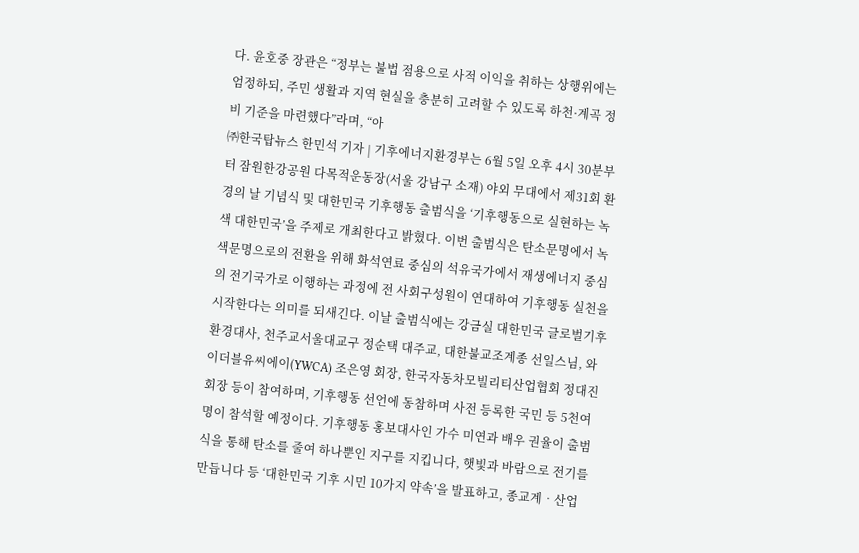다. 윤호중 장관은 “정부는 불법 점용으로 사적 이익을 취하는 상행위에는 엄정하되, 주민 생활과 지역 현실을 충분히 고려할 수 있도록 하천·계곡 정비 기준을 마련했다”라며, “아
㈜한국탑뉴스 한민석 기자 | 기후에너지환경부는 6월 5일 오후 4시 30분부터 잠원한강공원 다목적운동장(서울 강남구 소재) 야외 무대에서 제31회 환경의 날 기념식 및 대한민국 기후행동 출범식을 ‘기후행동으로 실현하는 녹색 대한민국’을 주제로 개최한다고 밝혔다. 이번 출범식은 탄소문명에서 녹색문명으로의 전환을 위해 화석연료 중심의 석유국가에서 재생에너지 중심의 전기국가로 이행하는 과정에 전 사회구성원이 연대하여 기후행동 실천을 시작한다는 의미를 되새긴다. 이날 출범식에는 강금실 대한민국 글로벌기후환경대사, 천주교서울대교구 정순택 대주교, 대한불교조계종 선일스님, 와이더블유씨에이(YWCA) 조은영 회장, 한국자동차모빌리티산업협회 정대진 회장 등이 참여하며, 기후행동 선언에 동참하며 사전 등록한 국민 등 5천여 명이 참석할 예정이다. 기후행동 홍보대사인 가수 미연과 배우 권율이 출범식을 통해 탄소를 줄여 하나뿐인 지구를 지킵니다, 햇빛과 바람으로 전기를 만듭니다 등 ‘대한민국 기후 시민 10가지 약속’을 발표하고, 종교계‧산업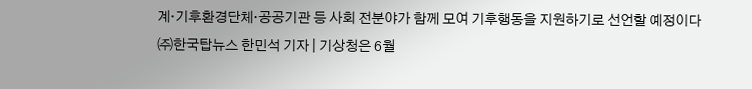계‧기후환경단체‧공공기관 등 사회 전분야가 함께 모여 기후행동을 지원하기로 선언할 예정이다
㈜한국탑뉴스 한민석 기자 | 기상청은 6월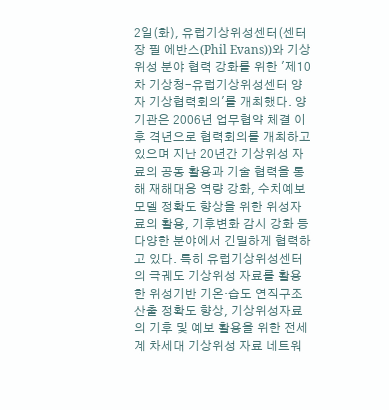2일(화), 유럽기상위성센터(센터장 필 에반스(Phil Evans))와 기상위성 분야 협력 강화를 위한 '제10차 기상청-유럽기상위성센터 양자 기상협력회의'를 개최했다. 양 기관은 2006년 업무협약 체결 이후 격년으로 협력회의를 개최하고 있으며 지난 20년간 기상위성 자료의 공동 활용과 기술 협력을 통해 재해대응 역량 강화, 수치예보모델 정확도 향상을 위한 위성자료의 활용, 기후변화 감시 강화 등 다양한 분야에서 긴밀하게 협력하고 있다. 특히 유럽기상위성센터의 극궤도 기상위성 자료를 활용한 위성기반 기온·습도 연직구조 산출 정확도 향상, 기상위성자료의 기후 및 예보 활용을 위한 전세계 차세대 기상위성 자료 네트워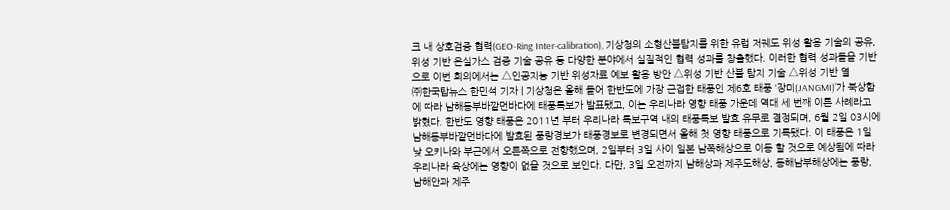크 내 상호검증 협력(GEO-Ring Inter-calibration), 기상청의 소형산불탐지를 위한 유럽 저궤도 위성 활용 기술의 공유, 위성 기반 온실가스 검증 기술 공유 등 다양한 분야에서 실질적인 협력 성과를 창출했다. 이러한 협력 성과들을 기반으로 이번 회의에서는 △인공지능 기반 위성자료 예보 활용 방안 △위성 기반 산불 탐지 기술 △위성 기반 열
㈜한국탑뉴스 한민석 기자 | 기상청은 올해 들어 한반도에 가장 근접한 태풍인 제6호 태풍 ‘장미(JANGMI)’가 북상함에 따라 남해동부바깥먼바다에 태풍특보가 발표됐고, 이는 우리나라 영향 태풍 가운데 역대 세 번째 이른 사례라고 밝혔다. 한반도 영향 태풍은 2011년 부터 우리나라 특보구역 내의 태풍특보 발효 유무로 결정되며, 6월 2일 03시에 남해동부바깥먼바다에 발효된 풍랑경보가 태풍경보로 변경되면서 올해 첫 영향 태풍으로 기록됐다. 이 태풍은 1일 낮 오키나와 부근에서 오른쪽으로 전향했으며, 2일부터 3일 사이 일본 남쪽해상으로 이동 할 것으로 예상됨에 따라 우리나라 육상에는 영향이 없을 것으로 보인다. 다만, 3일 오전까지 남해상과 제주도해상, 동해남부해상에는 풍랑, 남해안과 제주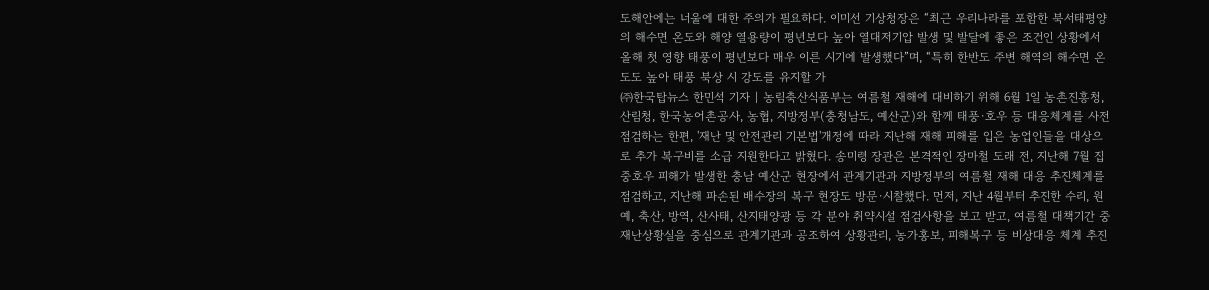도해안에는 너울에 대한 주의가 필요하다. 이미선 기상청장은 “최근 우리나라를 포함한 북서태평양의 해수면 온도와 해양 열용량이 평년보다 높아 열대저기압 발생 및 발달에 좋은 조건인 상황에서 올해 첫 영향 태풍이 평년보다 매우 이른 시기에 발생했다”며, “특히 한반도 주변 해역의 해수면 온도도 높아 태풍 북상 시 강도를 유지할 가
㈜한국탑뉴스 한민석 기자 | 농림축산식품부는 여름철 재해에 대비하기 위해 6월 1일 농촌진흥청, 산림청, 한국농어촌공사, 농협, 지방정부(충청남도, 예산군)와 함께 태풍·호우 등 대응체계를 사전 점검하는 한편, '재난 및 안전관리 기본법'개정에 따라 지난해 재해 피해를 입은 농업인들을 대상으로 추가 복구비를 소급 지원한다고 밝혔다. 송미령 장관은 본격적인 장마철 도래 전, 지난해 7월 집중호우 피해가 발생한 충남 예산군 현장에서 관계기관과 지방정부의 여름철 재해 대응 추진체계를 점검하고, 지난해 파손된 배수장의 복구 현장도 방문·시찰했다. 먼저, 지난 4월부터 추진한 수리, 원예, 축산, 방역, 산사태, 산지태양광 등 각 분야 취약시설 점검사항을 보고 받고, 여름철 대책기간 중 재난상황실을 중심으로 관계기관과 공조하여 상황관리, 농가홍보, 피해복구 등 비상대응 체계 추진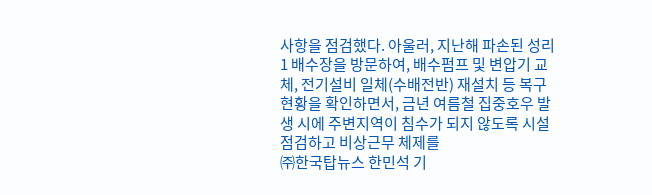사항을 점검했다. 아울러, 지난해 파손된 성리1 배수장을 방문하여, 배수펌프 및 변압기 교체, 전기설비 일체(수배전반) 재설치 등 복구현황을 확인하면서, 금년 여름철 집중호우 발생 시에 주변지역이 침수가 되지 않도록 시설 점검하고 비상근무 체제를
㈜한국탑뉴스 한민석 기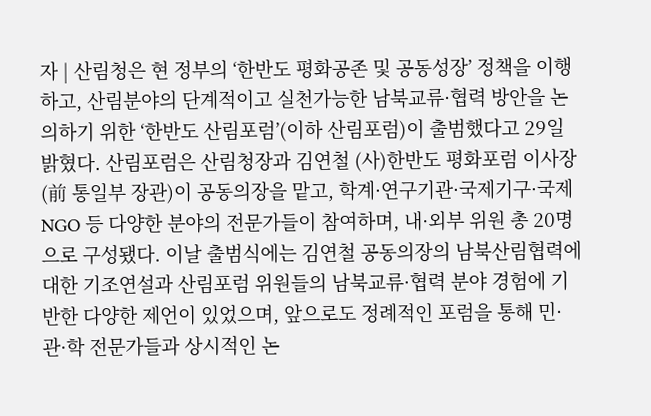자 | 산림청은 현 정부의 ‘한반도 평화공존 및 공동성장’ 정책을 이행하고, 산림분야의 단계적이고 실천가능한 남북교류·협력 방안을 논의하기 위한 ‘한반도 산림포럼’(이하 산림포럼)이 출범했다고 29일 밝혔다. 산림포럼은 산림청장과 김연철 (사)한반도 평화포럼 이사장(前 통일부 장관)이 공동의장을 맡고, 학계·연구기관·국제기구·국제NGO 등 다양한 분야의 전문가들이 참여하며, 내·외부 위원 총 20명으로 구성됐다. 이날 출범식에는 김연철 공동의장의 남북산림협력에 대한 기조연설과 산림포럼 위원들의 남북교류·협력 분야 경험에 기반한 다양한 제언이 있었으며, 앞으로도 정례적인 포럼을 통해 민·관·학 전문가들과 상시적인 논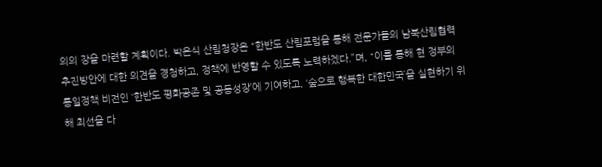의의 장을 마련할 계획이다. 박은식 산림청장은 “한반도 산림포럼을 통해 전문가들의 남북산림협력 추진방안에 대한 의견을 경청하고, 정책에 반영할 수 있도록 노력하겠다.”며, “이를 통해 현 정부의 통일정책 비전인 ‘한반도 평화공존 및 공동성장’에 기여하고, ‘숲으로 행복한 대한민국’을 실현하기 위해 최선을 다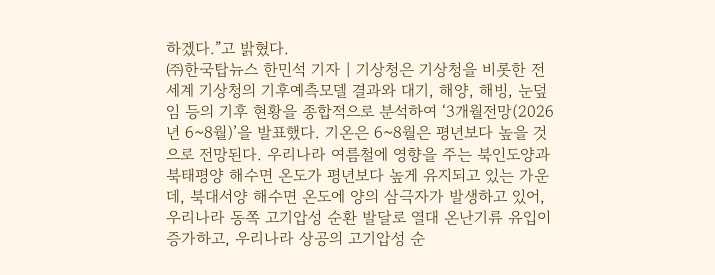하겠다.”고 밝혔다.
㈜한국탑뉴스 한민석 기자 | 기상청은 기상청을 비롯한 전 세계 기상청의 기후예측모델 결과와 대기, 해양, 해빙, 눈덮임 등의 기후 현황을 종합적으로 분석하여 ‘3개월전망(2026년 6~8월)’을 발표했다. 기온은 6~8월은 평년보다 높을 것으로 전망된다. 우리나라 여름철에 영향을 주는 북인도양과 북태평양 해수면 온도가 평년보다 높게 유지되고 있는 가운데, 북대서양 해수면 온도에 양의 삼극자가 발생하고 있어, 우리나라 동쪽 고기압성 순환 발달로 열대 온난기류 유입이 증가하고, 우리나라 상공의 고기압성 순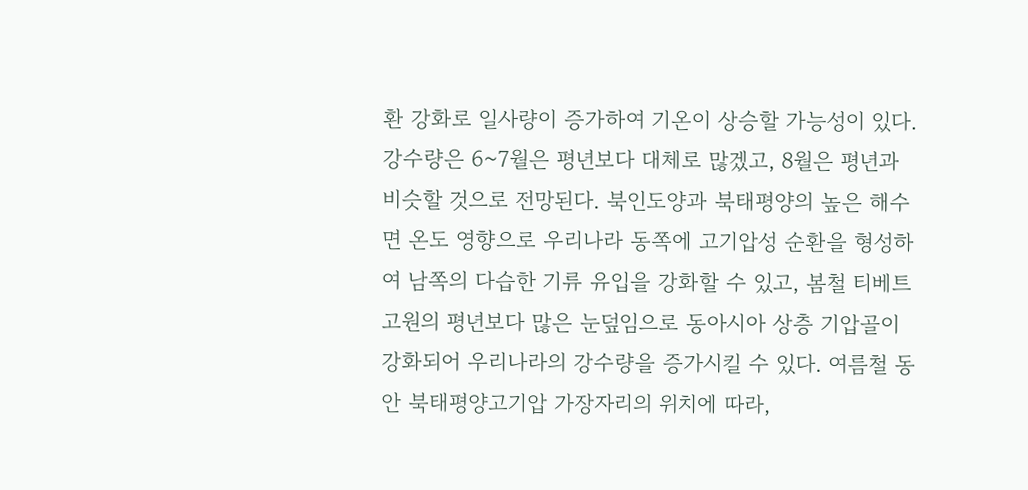환 강화로 일사량이 증가하여 기온이 상승할 가능성이 있다. 강수량은 6~7월은 평년보다 대체로 많겠고, 8월은 평년과 비슷할 것으로 전망된다. 북인도양과 북태평양의 높은 해수면 온도 영향으로 우리나라 동쪽에 고기압성 순환을 형성하여 남쪽의 다습한 기류 유입을 강화할 수 있고, 봄철 티베트고원의 평년보다 많은 눈덮임으로 동아시아 상층 기압골이 강화되어 우리나라의 강수량을 증가시킬 수 있다. 여름철 동안 북태평양고기압 가장자리의 위치에 따라,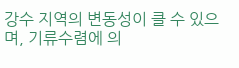강수 지역의 변동성이 클 수 있으며, 기류수렴에 의